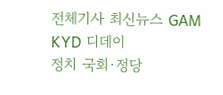전체기사 최신뉴스 GAM
KYD 디데이
정치 국회·정당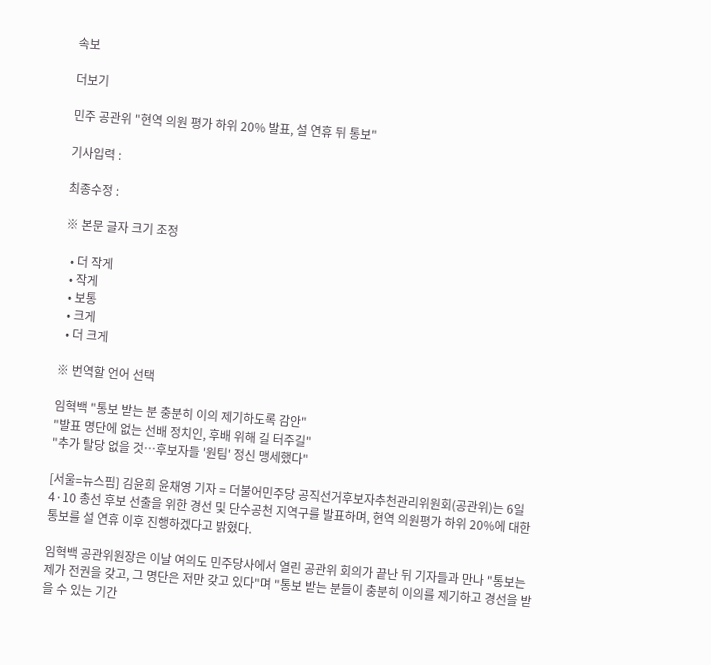속보

더보기

민주 공관위 "현역 의원 평가 하위 20% 발표, 설 연휴 뒤 통보"

기사입력 :

최종수정 :

※ 본문 글자 크기 조정

  • 더 작게
  • 작게
  • 보통
  • 크게
  • 더 크게

※ 번역할 언어 선택

임혁백 "통보 받는 분 충분히 이의 제기하도록 감안"
"발표 명단에 없는 선배 정치인, 후배 위해 길 터주길"
"추가 탈당 없을 것…후보자들 '원팀' 정신 맹세했다"

[서울=뉴스핌] 김윤희 윤채영 기자 = 더불어민주당 공직선거후보자추천관리위원회(공관위)는 6일 4·10 총선 후보 선출을 위한 경선 및 단수공천 지역구를 발표하며, 현역 의원평가 하위 20%에 대한 통보를 설 연휴 이후 진행하겠다고 밝혔다.

임혁백 공관위원장은 이날 여의도 민주당사에서 열린 공관위 회의가 끝난 뒤 기자들과 만나 "통보는 제가 전권을 갖고, 그 명단은 저만 갖고 있다"며 "통보 받는 분들이 충분히 이의를 제기하고 경선을 받을 수 있는 기간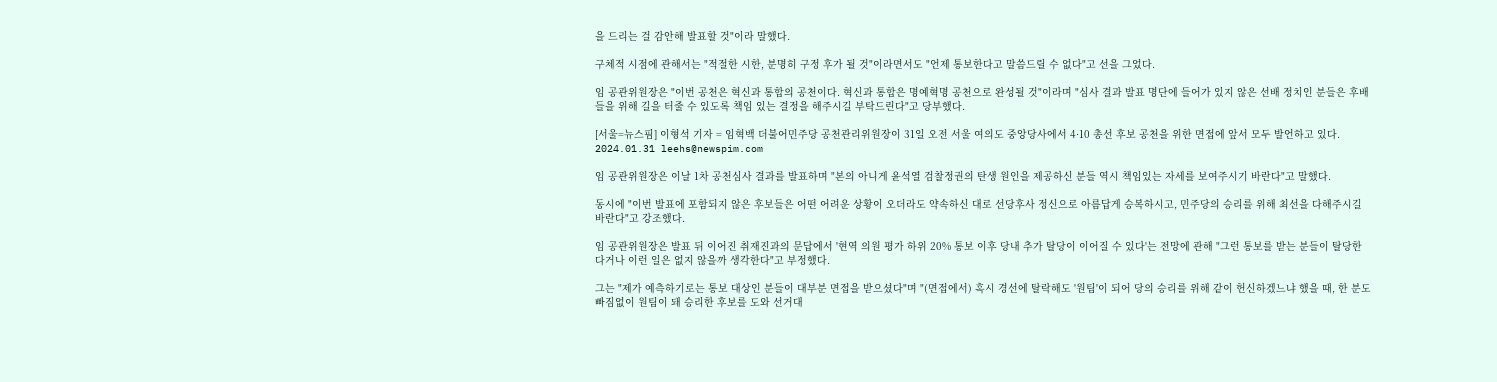을 드리는 걸 감안해 발표할 것"이라 말했다.

구체적 시점에 관해서는 "적절한 시한, 분명히 구정 후가 될 것"이라면서도 "언제 통보한다고 말씀드릴 수 없다"고 선을 그었다.

임 공관위원장은 "이번 공천은 혁신과 통합의 공천이다. 혁신과 통합은 명예혁명 공천으로 완성될 것"이라며 "심사 결과 발표 명단에 들어가 있지 않은 선배 정치인 분들은 후배들을 위해 길을 터줄 수 있도록 책임 있는 결정을 해주시길 부탁드린다"고 당부했다.

[서울=뉴스핌] 이형석 기자 = 임혁백 더불어민주당 공천관리위원장이 31일 오전 서울 여의도 중앙당사에서 4·10 총선 후보 공천을 위한 면접에 앞서 모두 발언하고 있다. 2024.01.31 leehs@newspim.com

임 공관위원장은 이날 1차 공천심사 결과를 발표하며 "본의 아니게 윤석열 검찰정권의 탄생 원인을 제공하신 분들 역시 책임있는 자세를 보여주시기 바란다"고 말했다.

동시에 "이번 발표에 포함되지 않은 후보들은 어떤 어려운 상황이 오더라도 약속하신 대로 선당후사 정신으로 아름답게 승복하시고, 민주당의 승리를 위해 최선을 다해주시길 바란다"고 강조했다.

임 공관위원장은 발표 뒤 이어진 취재진과의 문답에서 '현역 의원 평가 하위 20% 통보 이후 당내 추가 탈당이 이어질 수 있다'는 전망에 관해 "그런 통보를 받는 분들이 탈당한다거나 이런 일은 없지 않을까 생각한다"고 부정했다.

그는 "제가 예측하기로는 통보 대상인 분들이 대부분 면접을 받으셨다"며 "(면접에서) 혹시 경선에 탈락해도 '원팀'이 되어 당의 승리를 위해 같이 헌신하겠느냐 했을 때, 한 분도 빠짐없이 원팀이 돼 승리한 후보를 도와 선거대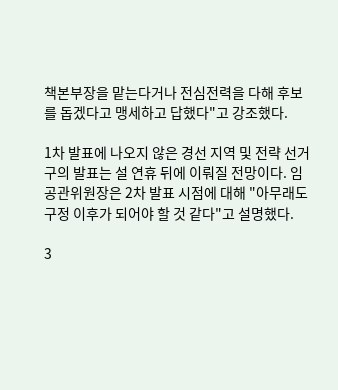책본부장을 맡는다거나 전심전력을 다해 후보를 돕겠다고 맹세하고 답했다"고 강조했다.

1차 발표에 나오지 않은 경선 지역 및 전략 선거구의 발표는 설 연휴 뒤에 이뤄질 전망이다. 임 공관위원장은 2차 발표 시점에 대해 "아무래도 구정 이후가 되어야 할 것 같다"고 설명했다.

3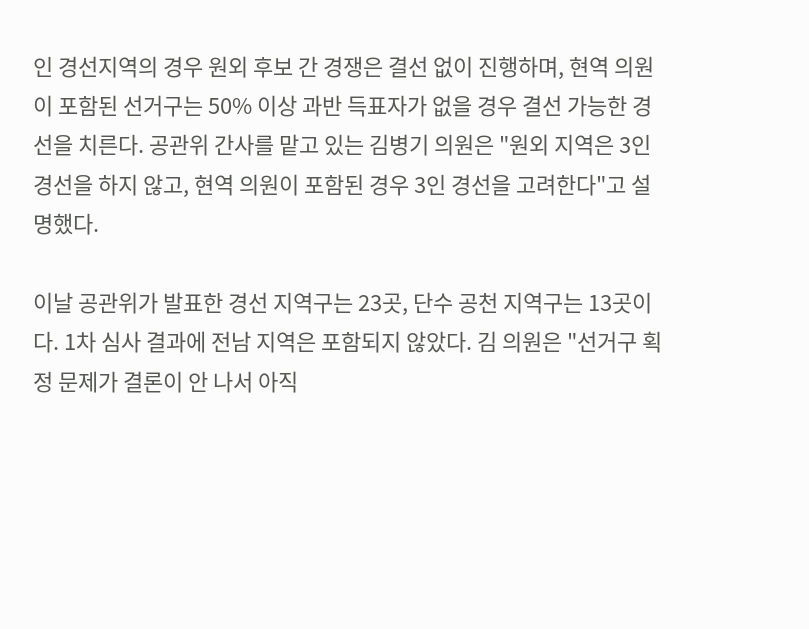인 경선지역의 경우 원외 후보 간 경쟁은 결선 없이 진행하며, 현역 의원이 포함된 선거구는 50% 이상 과반 득표자가 없을 경우 결선 가능한 경선을 치른다. 공관위 간사를 맡고 있는 김병기 의원은 "원외 지역은 3인 경선을 하지 않고, 현역 의원이 포함된 경우 3인 경선을 고려한다"고 설명했다.

이날 공관위가 발표한 경선 지역구는 23곳, 단수 공천 지역구는 13곳이다. 1차 심사 결과에 전남 지역은 포함되지 않았다. 김 의원은 "선거구 획정 문제가 결론이 안 나서 아직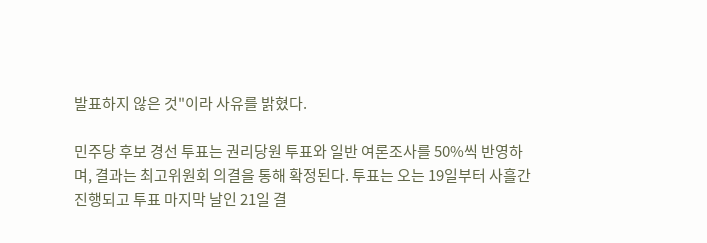발표하지 않은 것"이라 사유를 밝혔다.

민주당 후보 경선 투표는 권리당원 투표와 일반 여론조사를 50%씩 반영하며, 결과는 최고위원회 의결을 통해 확정된다. 투표는 오는 19일부터 사흘간 진행되고 투표 마지막 날인 21일 결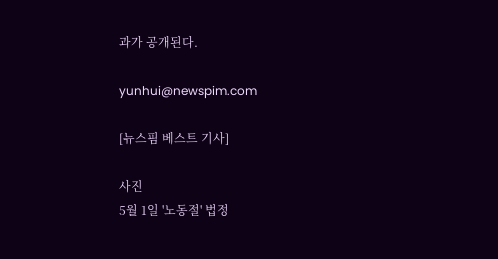과가 공개된다.

yunhui@newspim.com

[뉴스핌 베스트 기사]

사진
5월 1일 '노동절' 법정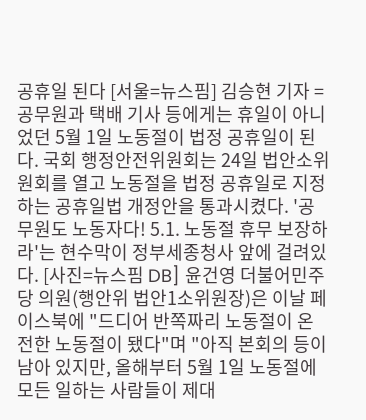공휴일 된다 [서울=뉴스핌] 김승현 기자 = 공무원과 택배 기사 등에게는 휴일이 아니었던 5월 1일 노동절이 법정 공휴일이 된다. 국회 행정안전위원회는 24일 법안소위원회를 열고 노동절을 법정 공휴일로 지정하는 공휴일법 개정안을 통과시켰다. '공무원도 노동자다! 5.1. 노동절 휴무 보장하라'는 현수막이 정부세종청사 앞에 걸려있다. [사진=뉴스핌 DB] 윤건영 더불어민주당 의원(행안위 법안1소위원장)은 이날 페이스북에 "드디어 반쪽짜리 노동절이 온전한 노동절이 됐다"며 "아직 본회의 등이 남아 있지만, 올해부터 5월 1일 노동절에 모든 일하는 사람들이 제대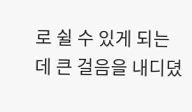로 쉴 수 있게 되는 데 큰 걸음을 내디뎠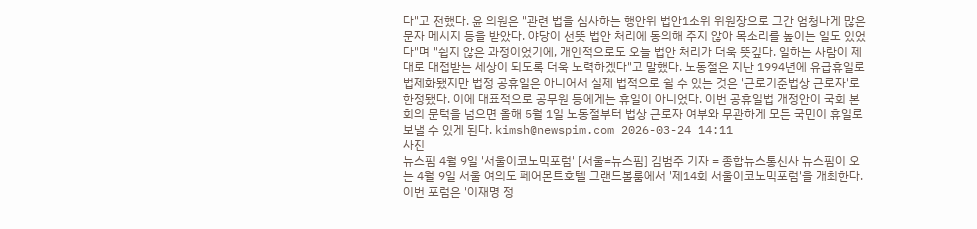다"고 전했다. 윤 의원은 "관련 법을 심사하는 행안위 법안1소위 위원장으로 그간 엄청나게 많은 문자 메시지 등을 받았다. 야당이 선뜻 법안 처리에 동의해 주지 않아 목소리를 높이는 일도 있었다"며 "쉽지 않은 과정이었기에, 개인적으로도 오늘 법안 처리가 더욱 뜻깊다. 일하는 사람이 제대로 대접받는 세상이 되도록 더욱 노력하겠다"고 말했다. 노동절은 지난 1994년에 유급휴일로 법제화됐지만 법정 공휴일은 아니어서 실제 법적으로 쉴 수 있는 것은 '근로기준법상 근로자'로 한정됐다. 이에 대표적으로 공무원 등에게는 휴일이 아니었다. 이번 공휴일법 개정안이 국회 본회의 문턱을 넘으면 올해 5월 1일 노동절부터 법상 근로자 여부와 무관하게 모든 국민이 휴일로 보낼 수 있게 된다. kimsh@newspim.com 2026-03-24 14:11
사진
뉴스핌 4월 9일 '서울이코노믹포럼' [서울=뉴스핌] 김범주 기자 = 종합뉴스통신사 뉴스핌이 오는 4월 9일 서울 여의도 페어몬트호텔 그랜드볼룸에서 '제14회 서울이코노믹포럼'을 개최한다. 이번 포럼은 '이재명 정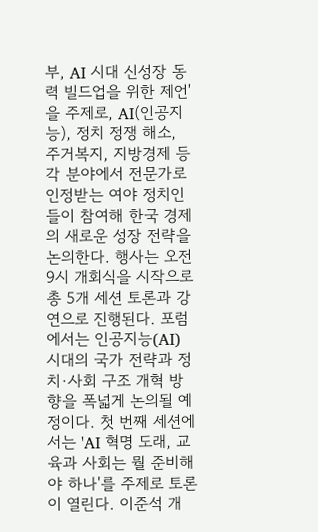부, AI 시대 신성장 동력 빌드업을 위한 제언'을 주제로, AI(인공지능), 정치 정쟁 해소, 주거복지, 지방경제 등 각 분야에서 전문가로 인정받는 여야 정치인들이 참여해 한국 경제의 새로운 성장 전략을 논의한다. 행사는 오전 9시 개회식을 시작으로 총 5개 세션 토론과 강연으로 진행된다. 포럼에서는 인공지능(AI) 시대의 국가 전략과 정치·사회 구조 개혁 방향을 폭넓게 논의될 예정이다. 첫 번째 세션에서는 'AI 혁명 도래, 교육과 사회는 뭘 준비해야 하나'를 주제로 토론이 열린다. 이준석 개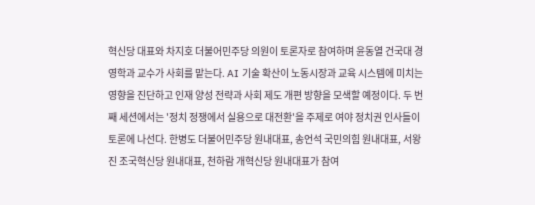혁신당 대표와 차지호 더불어민주당 의원이 토론자로 참여하며 윤동열 건국대 경영학과 교수가 사회를 맡는다. AI 기술 확산이 노동시장과 교육 시스템에 미치는 영향을 진단하고 인재 양성 전략과 사회 제도 개편 방향을 모색할 예정이다. 두 번째 세션에서는 '정치 정쟁에서 실용으로 대전환'을 주제로 여야 정치권 인사들이 토론에 나선다. 한병도 더불어민주당 원내대표, 송언석 국민의힘 원내대표, 서왕진 조국혁신당 원내대표, 천하람 개혁신당 원내대표가 참여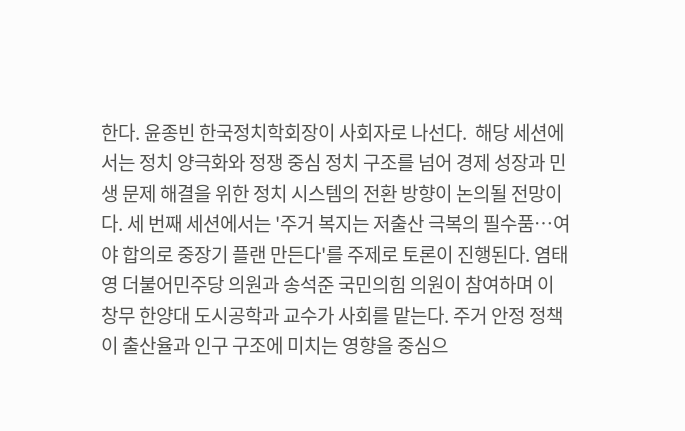한다. 윤종빈 한국정치학회장이 사회자로 나선다.  해당 세션에서는 정치 양극화와 정쟁 중심 정치 구조를 넘어 경제 성장과 민생 문제 해결을 위한 정치 시스템의 전환 방향이 논의될 전망이다. 세 번째 세션에서는 '주거 복지는 저출산 극복의 필수품…여야 합의로 중장기 플랜 만든다'를 주제로 토론이 진행된다. 염태영 더불어민주당 의원과 송석준 국민의힘 의원이 참여하며 이창무 한양대 도시공학과 교수가 사회를 맡는다. 주거 안정 정책이 출산율과 인구 구조에 미치는 영향을 중심으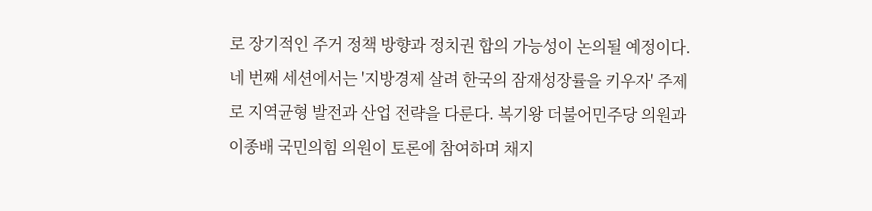로 장기적인 주거 정책 방향과 정치권 합의 가능성이 논의될 예정이다. 네 번째 세션에서는 '지방경제 살려 한국의 잠재성장률을 키우자' 주제로 지역균형 발전과 산업 전략을 다룬다. 복기왕 더불어민주당 의원과 이종배 국민의힘 의원이 토론에 참여하며 채지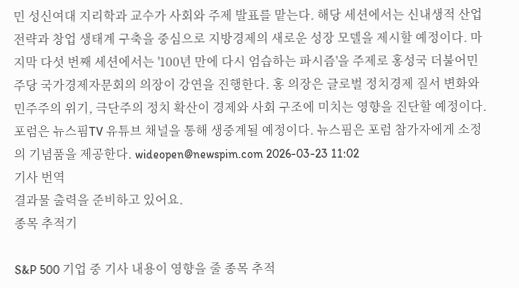민 성신여대 지리학과 교수가 사회와 주제 발표를 맡는다. 해당 세션에서는 신내생적 산업 전략과 창업 생태계 구축을 중심으로 지방경제의 새로운 성장 모델을 제시할 예정이다. 마지막 다섯 번째 세션에서는 '100년 만에 다시 엄습하는 파시즘'을 주제로 홍성국 더불어민주당 국가경제자문회의 의장이 강연을 진행한다. 홍 의장은 글로벌 정치경제 질서 변화와 민주주의 위기, 극단주의 정치 확산이 경제와 사회 구조에 미치는 영향을 진단할 예정이다. 포럼은 뉴스핌TV 유튜브 채널을 통해 생중계될 예정이다. 뉴스핌은 포럼 참가자에게 소정의 기념품을 제공한다. wideopen@newspim.com 2026-03-23 11:02
기사 번역
결과물 출력을 준비하고 있어요.
종목 추적기

S&P 500 기업 중 기사 내용이 영향을 줄 종목 추적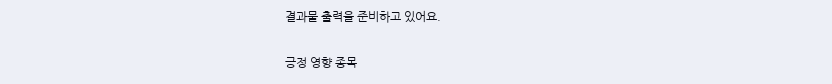결과물 출력을 준비하고 있어요.

긍정 영향 종목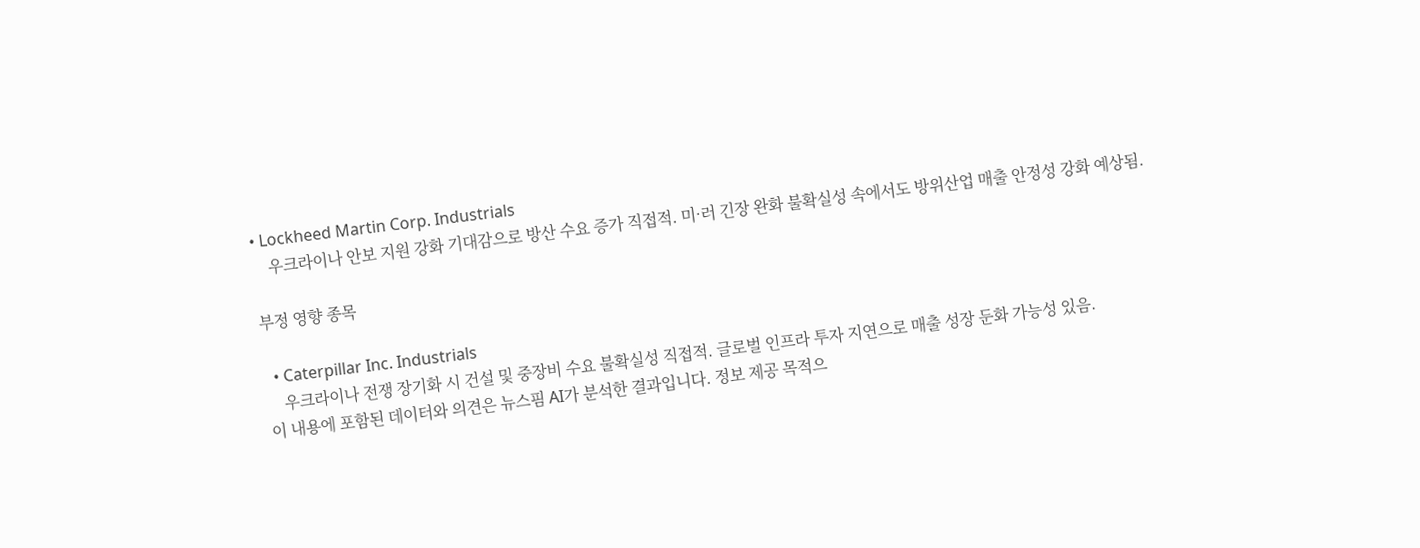• Lockheed Martin Corp. Industrials
    우크라이나 안보 지원 강화 기대감으로 방산 수요 증가 직접적. 미·러 긴장 완화 불확실성 속에서도 방위산업 매출 안정성 강화 예상됨.

부정 영향 종목

  • Caterpillar Inc. Industrials
    우크라이나 전쟁 장기화 시 건설 및 중장비 수요 불확실성 직접적. 글로벌 인프라 투자 지연으로 매출 성장 둔화 가능성 있음.
이 내용에 포함된 데이터와 의견은 뉴스핌 AI가 분석한 결과입니다. 정보 제공 목적으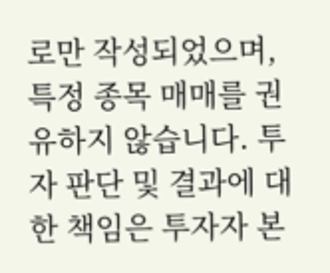로만 작성되었으며, 특정 종목 매매를 권유하지 않습니다. 투자 판단 및 결과에 대한 책임은 투자자 본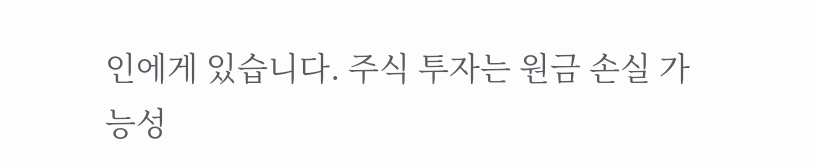인에게 있습니다. 주식 투자는 원금 손실 가능성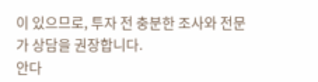이 있으므로, 투자 전 충분한 조사와 전문가 상담을 권장합니다.
안다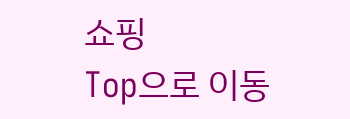쇼핑
Top으로 이동